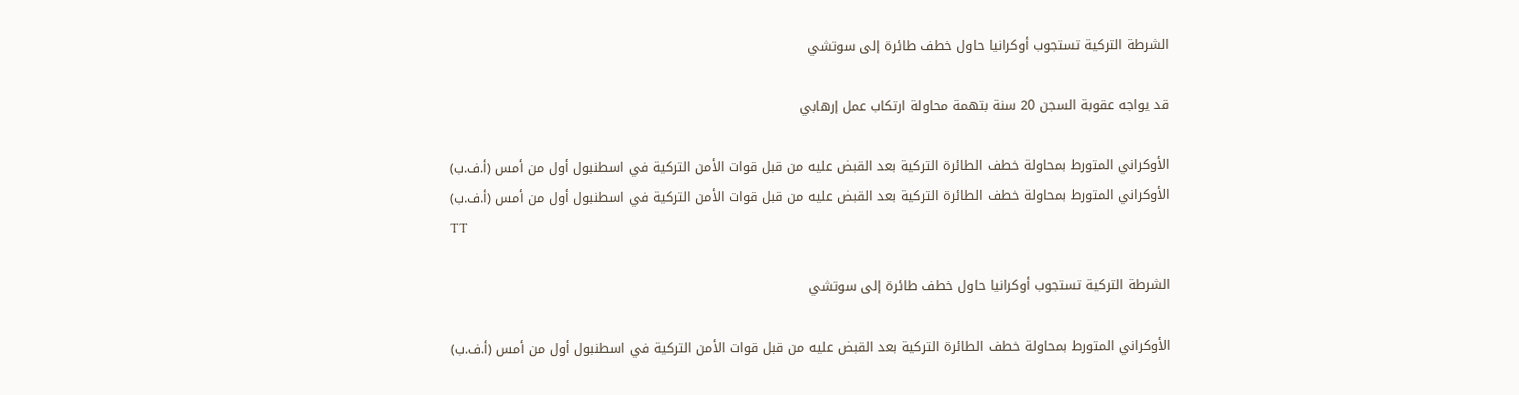الشرطة التركية تستجوب أوكرانيا حاول خطف طائرة إلى سوتشي

قد يواجه عقوبة السجن 20 سنة بتهمة محاولة ارتكاب عمل إرهابي

الأوكراني المتورط بمحاولة خطف الطائرة التركية بعد القبض عليه من قبل قوات الأمن التركية في اسطنبول أول من أمس (أ.ف.ب)
الأوكراني المتورط بمحاولة خطف الطائرة التركية بعد القبض عليه من قبل قوات الأمن التركية في اسطنبول أول من أمس (أ.ف.ب)
TT

الشرطة التركية تستجوب أوكرانيا حاول خطف طائرة إلى سوتشي

الأوكراني المتورط بمحاولة خطف الطائرة التركية بعد القبض عليه من قبل قوات الأمن التركية في اسطنبول أول من أمس (أ.ف.ب)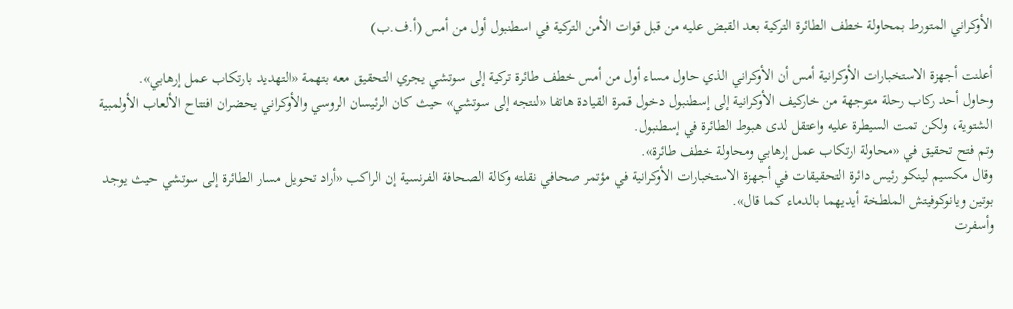الأوكراني المتورط بمحاولة خطف الطائرة التركية بعد القبض عليه من قبل قوات الأمن التركية في اسطنبول أول من أمس (أ.ف.ب)

أعلنت أجهزة الاستخبارات الأوكرانية أمس أن الأوكراني الذي حاول مساء أول من أمس خطف طائرة تركية إلى سوتشي يجري التحقيق معه بتهمة «التهديد بارتكاب عمل إرهابي».
وحاول أحد ركاب رحلة متوجهة من خاركيف الأوكرانية إلى إسطنبول دخول قمرة القيادة هاتفا «لنتجه إلى سوتشي» حيث كان الرئيسان الروسي والأوكراني يحضران افتتاح الألعاب الأولمبية الشتوية، ولكن تمت السيطرة عليه واعتقل لدى هبوط الطائرة في إسطنبول.
وتم فتح تحقيق في «محاولة ارتكاب عمل إرهابي ومحاولة خطف طائرة».
وقال مكسيم لينكو رئيس دائرة التحقيقات في أجهزة الاستخبارات الأوكرانية في مؤتمر صحافي نقلته وكالة الصحافة الفرنسية إن الراكب «أراد تحويل مسار الطائرة إلى سوتشي حيث يوجد بوتين ويانوكوفيتش الملطخة أيديهما بالدماء كما قال».
وأسفرت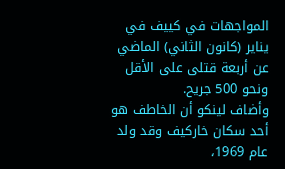المواجهات في كييف في يناير (كانون الثاني) الماضي عن أربعة قتلى على الأقل ونحو 500 جريح.
وأضاف لينكو أن الخاطف هو أحد سكان خاركيف وقد ولد عام 1969،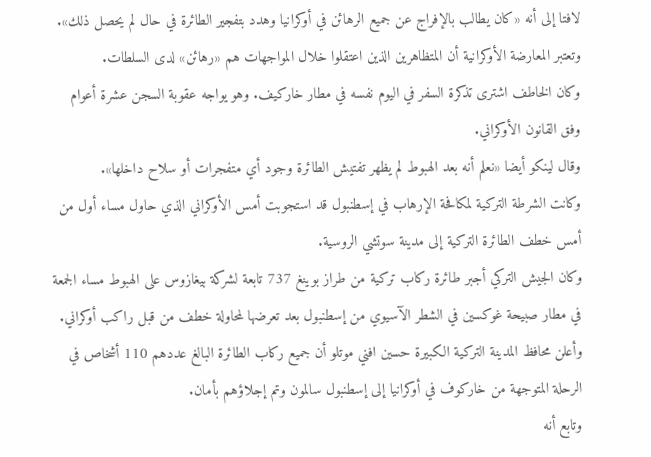لافتا إلى أنه «كان يطالب بالإفراج عن جميع الرهائن في أوكرانيا وهدد بتفجير الطائرة في حال لم يحصل ذلك».
وتعتبر المعارضة الأوكرانية أن المتظاهرين الذين اعتقلوا خلال المواجهات هم «رهائن» لدى السلطات.
وكان الخاطف اشترى تذكرة السفر في اليوم نفسه في مطار خاركيف. وهو يواجه عقوبة السجن عشرة أعوام وفق القانون الأوكراني.
وقال لينكو أيضا «نعلم أنه بعد الهبوط لم يظهر تفتيش الطائرة وجود أي متفجرات أو سلاح داخلها».
وكانت الشرطة التركية لمكافحة الإرهاب في إسطنبول قد استجوبت أمس الأوكراني الذي حاول مساء أول من أمس خطف الطائرة التركية إلى مدينة سوتشي الروسية.
وكان الجيش التركي أجبر طائرة ركاب تركية من طراز بوينغ 737 تابعة لشركة بيغازوس على الهبوط مساء الجمعة في مطار صبيحة غوكسين في الشطر الآسيوي من إسطنبول بعد تعرضها لمحاولة خطف من قبل راكب أوكراني.
وأعلن محافظ المدينة التركية الكبيرة حسين افني موتلو أن جميع ركاب الطائرة البالغ عددهم 110 أشخاص في الرحلة المتوجهة من خاركوف في أوكرانيا إلى إسطنبول سالمون وتم إجلاؤهم بأمان.
وتابع أنه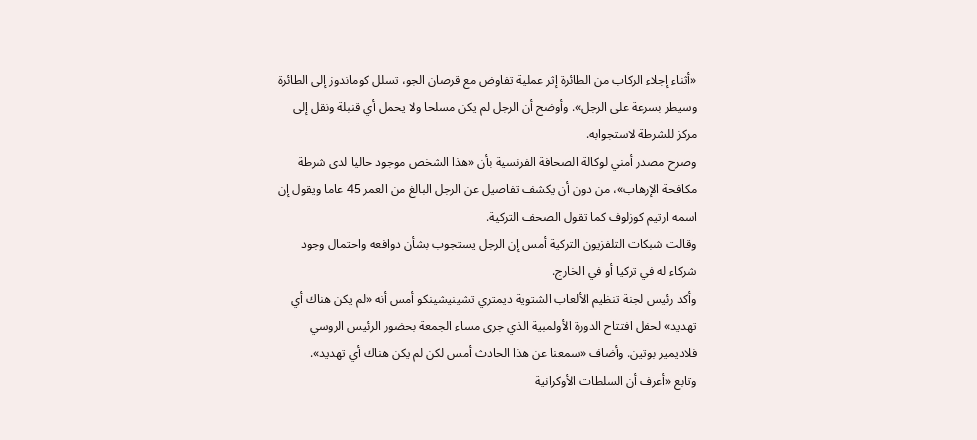«أثناء إجلاء الركاب من الطائرة إثر عملية تفاوض مع قرصان الجو، تسلل كوماندوز إلى الطائرة وسيطر بسرعة على الرجل». وأوضح أن الرجل لم يكن مسلحا ولا يحمل أي قنبلة ونقل إلى مركز للشرطة لاستجوابه.
وصرح مصدر أمني لوكالة الصحافة الفرنسية بأن «هذا الشخص موجود حاليا لدى شرطة مكافحة الإرهاب»، من دون أن يكشف تفاصيل عن الرجل البالغ من العمر 45 عاما ويقول إن اسمه ارتيم كوزلوف كما تقول الصحف التركية.
وقالت شبكات التلفزيون التركية أمس إن الرجل يستجوب بشأن دوافعه واحتمال وجود شركاء له في تركيا أو في الخارج.
وأكد رئيس لجنة تنظيم الألعاب الشتوية ديمتري تشينيشينكو أمس أنه «لم يكن هناك أي تهديد» لحفل افتتاح الدورة الأولمبية الذي جرى مساء الجمعة بحضور الرئيس الروسي فلاديمير بوتين. وأضاف «سمعنا عن هذا الحادث أمس لكن لم يكن هناك أي تهديد».
وتابع «أعرف أن السلطات الأوكرانية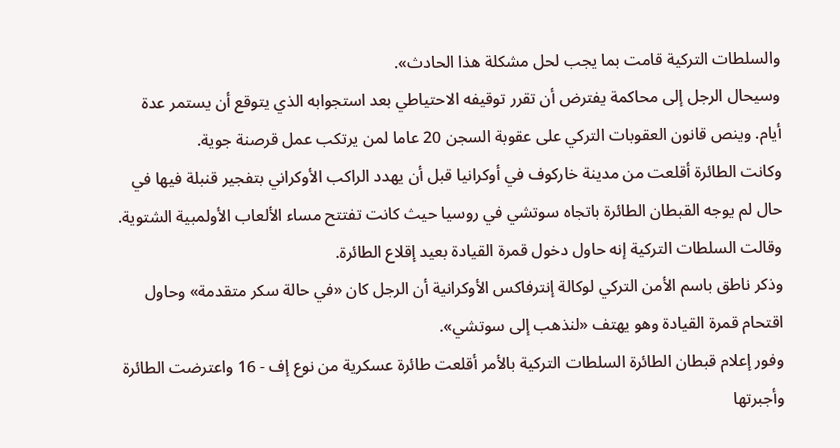والسلطات التركية قامت بما يجب لحل مشكلة هذا الحادث».
وسيحال الرجل إلى محاكمة يفترض أن تقرر توقيفه الاحتياطي بعد استجوابه الذي يتوقع أن يستمر عدة أيام. وينص قانون العقوبات التركي على عقوبة السجن 20 عاما لمن يرتكب عمل قرصنة جوية.
وكانت الطائرة أقلعت من مدينة خاركوف في أوكرانيا قبل أن يهدد الراكب الأوكراني بتفجير قنبلة فيها في حال لم يوجه القبطان الطائرة باتجاه سوتشي في روسيا حيث كانت تفتتح مساء الألعاب الأولمبية الشتوية.
وقالت السلطات التركية إنه حاول دخول قمرة القيادة بعيد إقلاع الطائرة.
وذكر ناطق باسم الأمن التركي لوكالة إنترفاكس الأوكرانية أن الرجل كان «في حالة سكر متقدمة» وحاول اقتحام قمرة القيادة وهو يهتف «لنذهب إلى سوتشي».
وفور إعلام قبطان الطائرة السلطات التركية بالأمر أقلعت طائرة عسكرية من نوع إف - 16 واعترضت الطائرة وأجبرتها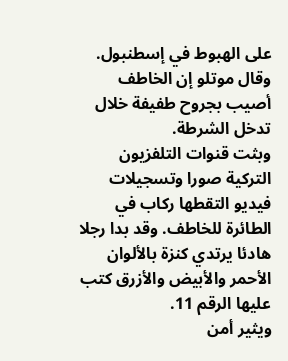على الهبوط في إسطنبول.
وقال موتلو إن الخاطف أصيب بجروح طفيفة خلال تدخل الشرطة.
وبثت قنوات التلفزيون التركية صورا وتسجيلات فيديو التقطها ركاب في الطائرة للخاطف. وقد بدا رجلا هادئا يرتدي كنزة بالألوان الأحمر والأبيض والأزرق كتب عليها الرقم 11.
ويثير أمن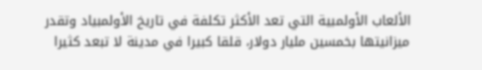الألعاب الأولمبية التي تعد الأكثر تكلفة في تاريخ الأولمبياد وتقدر ميزانيتها بخمسين مليار دولار، قلقا كبيرا في مدينة لا تبعد كثيرا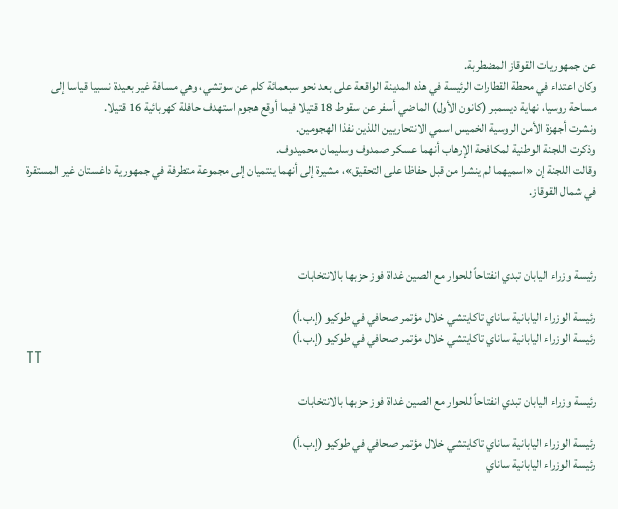عن جمهوريات القوقاز المضطربة.
وكان اعتداء في محطة القطارات الرئيسة في هذه المدينة الواقعة على بعد نحو سبعمائة كلم عن سوتشي، وهي مسافة غير بعيدة نسبيا قياسا إلى مساحة روسيا، نهاية ديسمبر (كانون الأول) الماضي أسفر عن سقوط 18 قتيلا فيما أوقع هجوم استهدف حافلة كهربائية 16 قتيلا.
ونشرت أجهزة الأمن الروسية الخميس اسمي الانتحاريين اللذين نفذا الهجومين.
وذكرت اللجنة الوطنية لمكافحة الإرهاب أنهما عسكر صمدوف وسليمان محميدوف.
وقالت اللجنة إن «اسميهما لم ينشرا من قبل حفاظا على التحقيق»، مشيرة إلى أنهما ينتميان إلى مجموعة متطرفة في جمهورية داغستان غير المستقرة في شمال القوقاز.



رئيسة وزراء اليابان تبدي انفتاحاً للحوار مع الصين غداة فوز حزبها بالانتخابات

رئيسة الوزراء اليابانية ساناي تاكايتشي خلال مؤتمر صحافي في طوكيو (إ.ب.أ)
رئيسة الوزراء اليابانية ساناي تاكايتشي خلال مؤتمر صحافي في طوكيو (إ.ب.أ)
TT

رئيسة وزراء اليابان تبدي انفتاحاً للحوار مع الصين غداة فوز حزبها بالانتخابات

رئيسة الوزراء اليابانية ساناي تاكايتشي خلال مؤتمر صحافي في طوكيو (إ.ب.أ)
رئيسة الوزراء اليابانية ساناي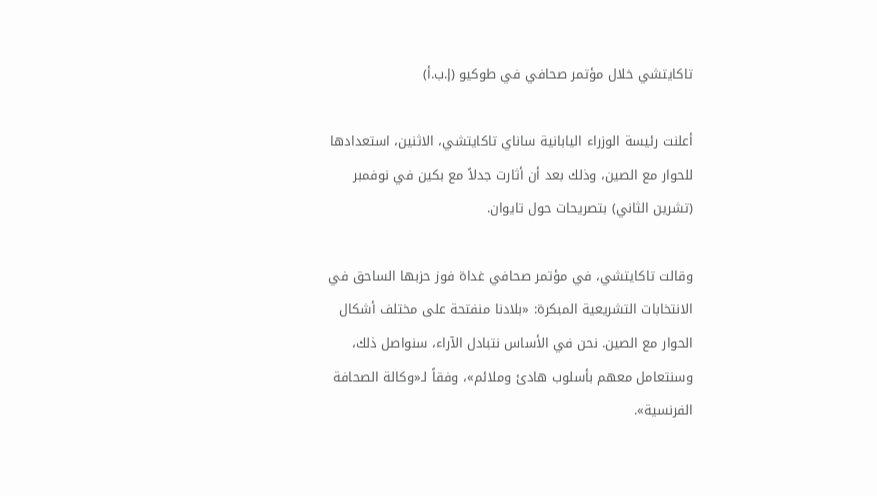تاكايتشي خلال مؤتمر صحافي في طوكيو (إ.ب.أ)

أعلنت رئيسة الوزراء اليابانية ساناي تاكايتشي، الاثنين، استعدادها للحوار مع الصين، وذلك بعد أن أثارت جدلاً مع بكين في نوفمبر (تشرين الثاني) بتصريحات حول تايوان.

وقالت تاكايتشي، في مؤتمر صحافي غداة فوز حزبها الساحق في الانتخابات التشريعية المبكرة: «بلادنا منفتحة على مختلف أشكال الحوار مع الصين. نحن في الأساس نتبادل الآراء، سنواصل ذلك، وسنتعامل معهم بأسلوب هادئ وملائم»، وفقاً لـ«وكالة الصحافة الفرنسية».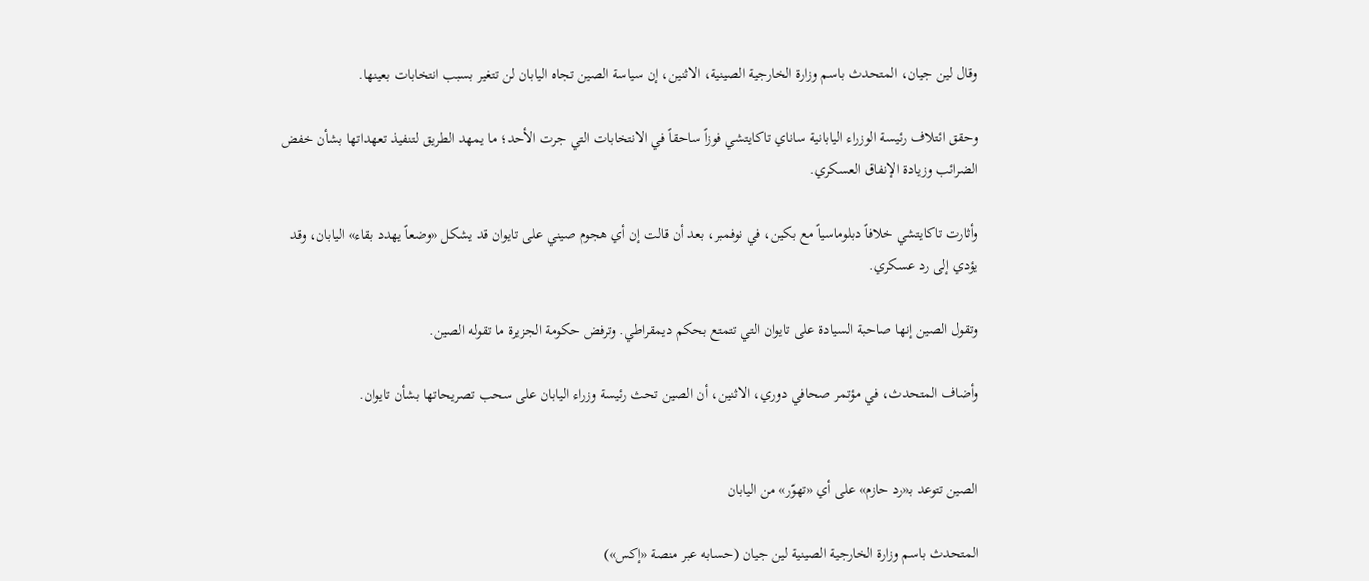وقال لين جيان، المتحدث باسم وزارة الخارجية الصينية، الاثنين، إن سياسة الصين تجاه اليابان لن تتغير بسبب انتخابات بعينها.

وحقق ائتلاف رئيسة الوزراء اليابانية ‌ساناي تاكايتشي ‌فوزاً ساحقاً ‌في الانتخابات التي ‌جرت الأحد؛ ما يمهد الطريق لتنفيذ تعهداتها بشأن خفض الضرائب وزيادة الإنفاق العسكري.

وأثارت تاكايتشي خلافاً دبلوماسياً مع بكين، في نوفمبر، بعد أن قالت إن أي هجوم صيني على تايوان قد يشكل «وضعاً يهدد بقاء» اليابان، وقد يؤدي إلى رد عسكري.

وتقول الصين إنها صاحبة السيادة على تايوان التي تتمتع بحكم ديمقراطي. وترفض حكومة الجزيرة ما تقوله الصين.

وأضاف المتحدث، في مؤتمر صحافي دوري، الاثنين، أن الصين تحث رئيسة وزراء اليابان على سحب تصريحاتها بشأن ‌تايوان.


الصين تتوعد بـ«رد حازم» على أي «تهوّر» من اليابان

المتحدث باسم وزارة الخارجية الصينية لين جيان (حسابه عبر منصة «إكس»)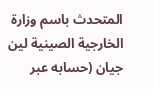المتحدث باسم وزارة الخارجية الصينية لين جيان (حسابه عبر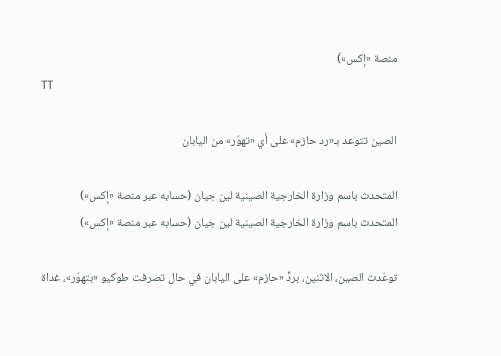منصة «إكس»)
TT

الصين تتوعد بـ«رد حازم» على أي «تهوّر» من اليابان

المتحدث باسم وزارة الخارجية الصينية لين جيان (حسابه عبر منصة «إكس»)
المتحدث باسم وزارة الخارجية الصينية لين جيان (حسابه عبر منصة «إكس»)

توعّدت الصين، الاثنين، بردٍّ «حازم» على اليابان في حال تصرفت طوكيو «بتهوّر»، غداة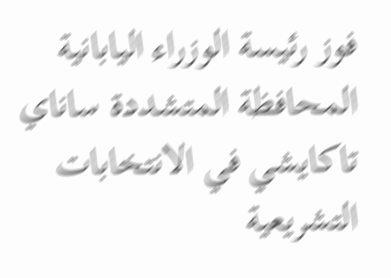فوز رئيسة الوزراء اليابانية المحافظة المتشددة ساناي تاكايشي في الانتخابات التشريعية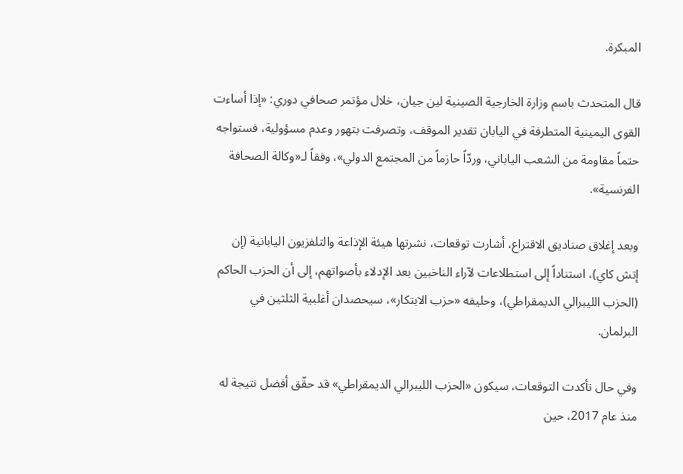المبكرة.

قال المتحدث باسم وزارة الخارجية الصينية لين جيان، خلال مؤتمر صحافي دوري: «إذا أساءت القوى اليمينية المتطرفة في اليابان تقدير الموقف، وتصرفت بتهور وعدم مسؤولية، فستواجه حتماً مقاومة من الشعب الياباني، وردّاً حازماً من المجتمع الدولي»، وفقاً لـ«وكالة الصحافة الفرنسية».

وبعد إغلاق صناديق الاقتراع، أشارت توقعات، نشرتها هيئة الإذاعة والتلفزيون اليابانية (إن إتش كاي)، استناداً إلى استطلاعات لآراء الناخبين بعد الإدلاء بأصواتهم، إلى أن الحزب الحاكم (الحزب الليبرالي الديمقراطي)، وحليفه «حزب الابتكار»، سيحصدان أغلبية الثلثين في البرلمان.

وفي حال تأكدت التوقعات، سيكون «الحزب الليبرالي الديمقراطي» قد حقّق أفضل نتيجة له منذ عام 2017، حين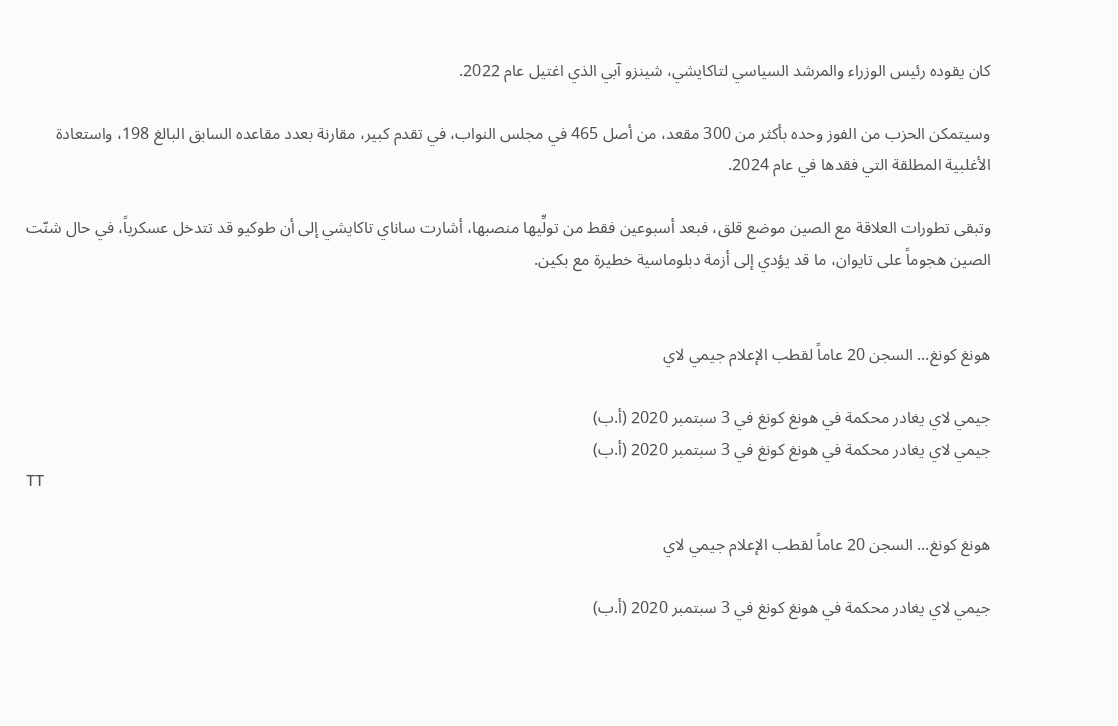كان يقوده رئيس الوزراء والمرشد السياسي لتاكايشي، شينزو آبي الذي اغتيل عام 2022.

وسيتمكن الحزب من الفوز وحده بأكثر من 300 مقعد، من أصل 465 في مجلس النواب، في تقدم كبير، مقارنة بعدد مقاعده السابق البالغ 198، واستعادة الأغلبية المطلقة التي فقدها في عام 2024.

وتبقى تطورات العلاقة مع الصين موضع قلق، فبعد أسبوعين فقط من تولِّيها منصبها، أشارت ساناي تاكايشي إلى أن طوكيو قد تتدخل عسكرياً، في حال شنّت الصين هجوماً على تايوان، ما قد يؤدي إلى أزمة دبلوماسية خطيرة مع بكين.


هونغ كونغ... السجن 20 عاماً لقطب الإعلام جيمي لاي

جيمي لاي يغادر محكمة في هونغ كونغ في 3 سبتمبر 2020 (أ.ب)
جيمي لاي يغادر محكمة في هونغ كونغ في 3 سبتمبر 2020 (أ.ب)
TT

هونغ كونغ... السجن 20 عاماً لقطب الإعلام جيمي لاي

جيمي لاي يغادر محكمة في هونغ كونغ في 3 سبتمبر 2020 (أ.ب)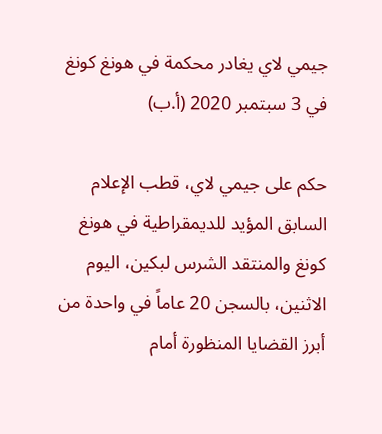جيمي لاي يغادر محكمة في هونغ كونغ في 3 سبتمبر 2020 (أ.ب)

حكم على جيمي لاي، قطب الإعلام السابق المؤيد للديمقراطية في هونغ كونغ والمنتقد الشرس لبكين، اليوم الاثنين، بالسجن 20 عاماً في واحدة من أبرز القضايا المنظورة أمام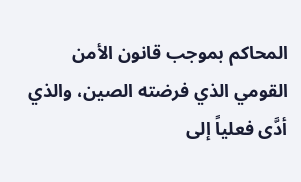المحاكم بموجب قانون الأمن القومي الذي فرضته الصين، والذي أدَّى فعلياً إلى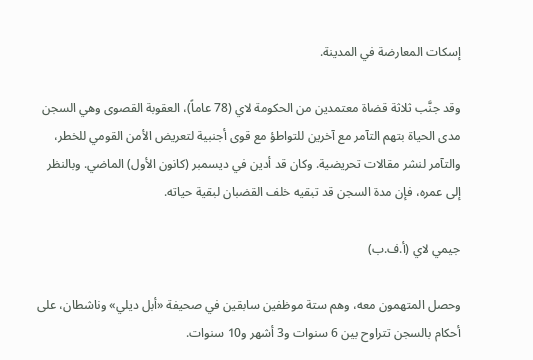إسكات المعارضة في المدينة.

وقد جنَّب ثلاثة قضاة معتمدين من الحكومة لاي (78 عاماً)، العقوبة القصوى وهي السجن مدى الحياة بتهم التآمر مع آخرين للتواطؤ مع قوى أجنبية لتعريض الأمن القومي للخطر، والتآمر لنشر مقالات تحريضية. وكان قد أدين في ديسمبر (كانون الأول) الماضي. وبالنظر إلى عمره، فإن مدة السجن قد تبقيه خلف القضبان لبقية حياته.

جيمي لاي (أ.ف.ب)

وحصل المتهمون معه، وهم ستة موظفين سابقين في صحيفة «أبل ديلي» وناشطان، على أحكام بالسجن تتراوح بين 6 سنوات و3 أشهر و10 سنوات.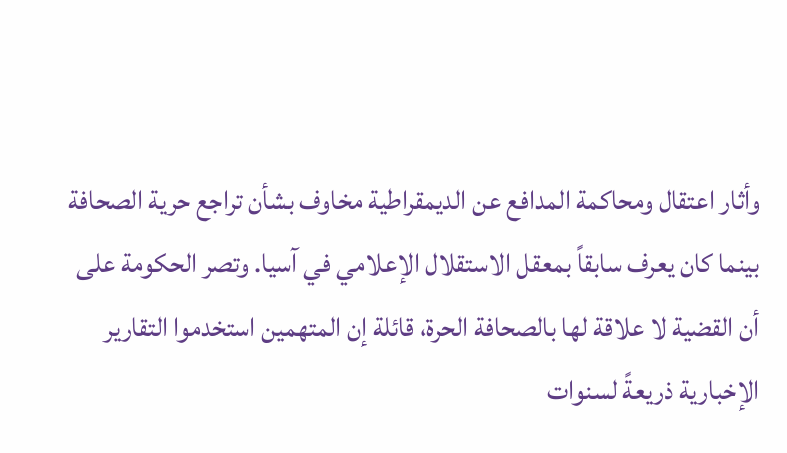وأثار اعتقال ومحاكمة المدافع عن الديمقراطية مخاوف بشأن تراجع حرية الصحافة بينما كان يعرف سابقاً بمعقل الاستقلال الإعلامي في آسيا. وتصر الحكومة على أن القضية لا علاقة لها بالصحافة الحرة، قائلة إن المتهمين استخدموا التقارير الإخبارية ذريعةً لسنوات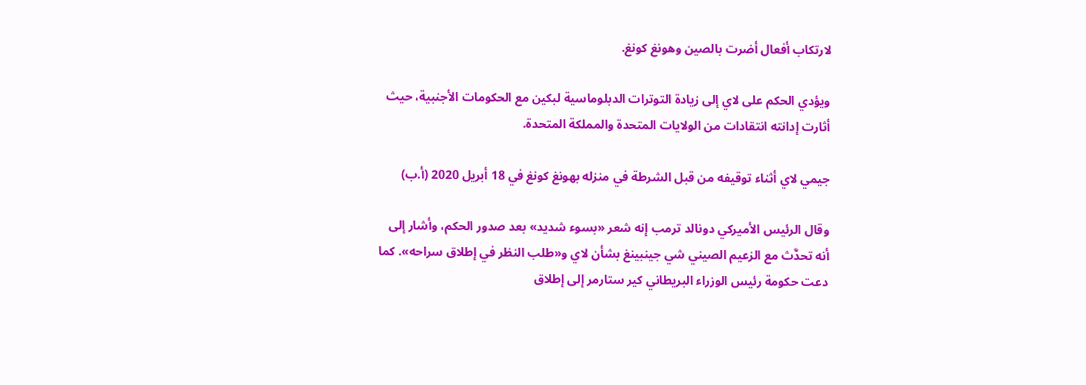لارتكاب أفعال أضرت بالصين وهونغ كونغ.

ويؤدي الحكم على لاي إلى زيادة التوترات الدبلوماسية لبكين مع الحكومات الأجنبية، حيث أثارت إدانته انتقادات من الولايات المتحدة والمملكة المتحدة.

جيمي لاي أثناء توقيفه من قبل الشرطة في منزله بهونغ كونغ في 18 أبريل 2020 (أ.ب)

وقال الرئيس الأميركي دونالد ترمب إنه شعر «بسوء شديد» بعد صدور الحكم، وأشار إلى أنه تحدَّث مع الزعيم الصيني شي جينبينغ بشأن لاي و«طلب النظر في إطلاق سراحه». كما دعت حكومة رئيس الوزراء البريطاني كير ستارمر إلى إطلاق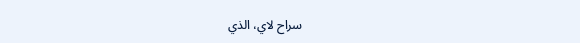سراح لاي، الذي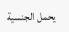يحمل الجنسية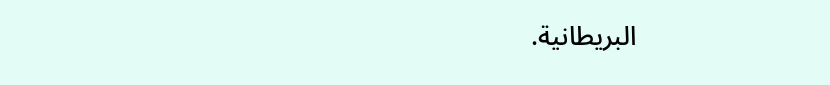البريطانية.